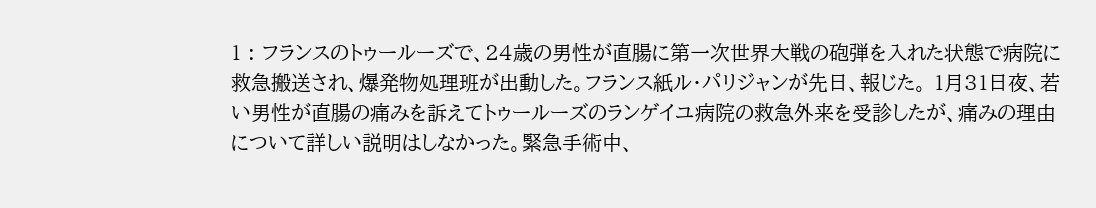1 : フランスのトゥールーズで、24歳の男性が直腸に第一次世界大戦の砲弾を入れた状態で病院に救急搬送され、爆発物処理班が出動した。フランス紙ル・パリジャンが先日、報じた。 1月31日夜、若い男性が直腸の痛みを訴えてトゥールーズのランゲイユ病院の救急外来を受診したが、痛みの理由について詳しい説明はしなかった。緊急手術中、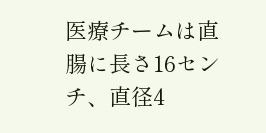医療チームは直腸に長さ16センチ、直径4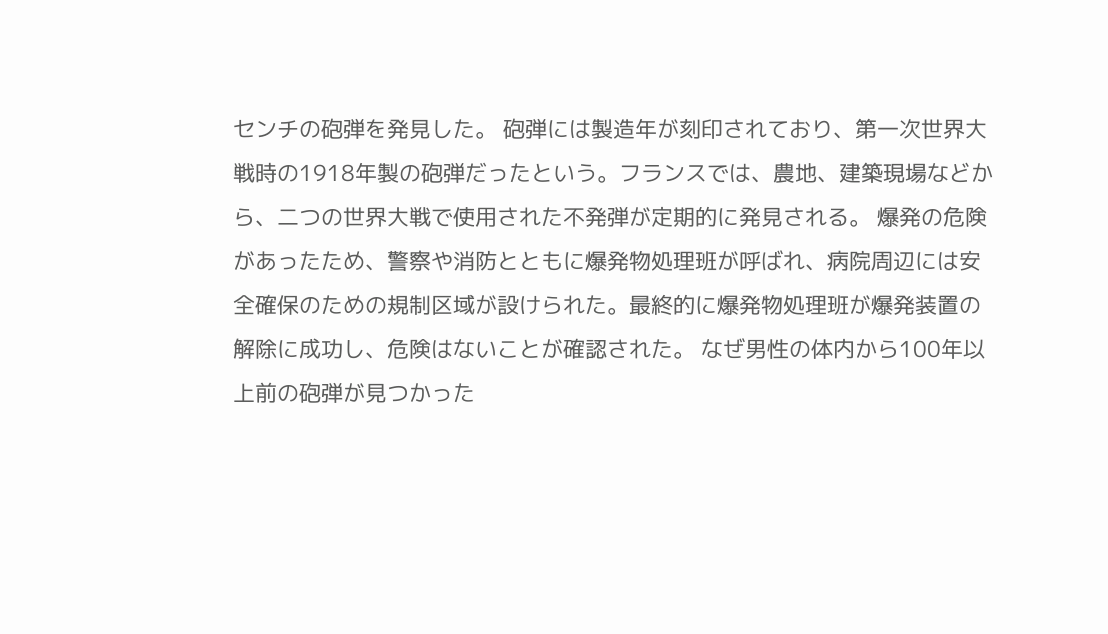センチの砲弾を発見した。 砲弾には製造年が刻印されており、第一次世界大戦時の1918年製の砲弾だったという。フランスでは、農地、建築現場などから、二つの世界大戦で使用された不発弾が定期的に発見される。 爆発の危険があったため、警察や消防とともに爆発物処理班が呼ばれ、病院周辺には安全確保のための規制区域が設けられた。最終的に爆発物処理班が爆発装置の解除に成功し、危険はないことが確認された。 なぜ男性の体内から100年以上前の砲弾が見つかった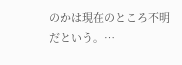のかは現在のところ不明だという。…